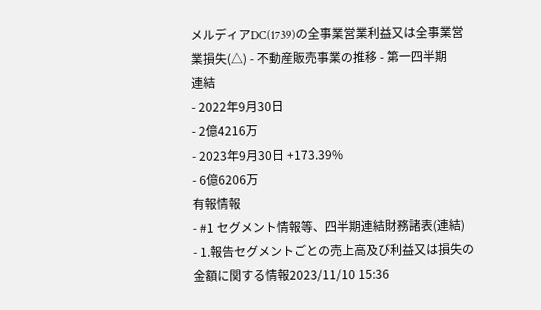メルディアDC(1739)の全事業営業利益又は全事業営業損失(△) - 不動産販売事業の推移 - 第一四半期
連結
- 2022年9月30日
- 2億4216万
- 2023年9月30日 +173.39%
- 6億6206万
有報情報
- #1 セグメント情報等、四半期連結財務諸表(連結)
- 1.報告セグメントごとの売上高及び利益又は損失の金額に関する情報2023/11/10 15:36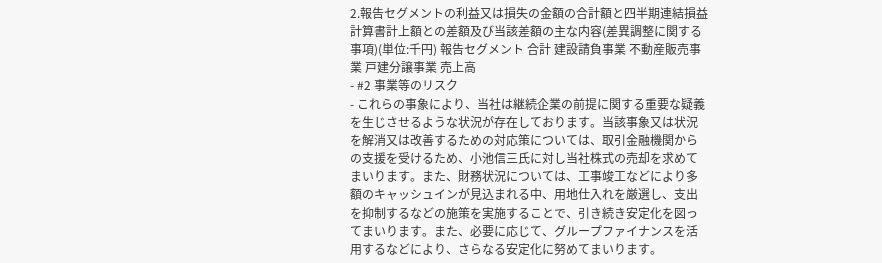2.報告セグメントの利益又は損失の金額の合計額と四半期連結損益計算書計上額との差額及び当該差額の主な内容(差異調整に関する事項)(単位:千円) 報告セグメント 合計 建設請負事業 不動産販売事業 戸建分譲事業 売上高
- #2 事業等のリスク
- これらの事象により、当社は継続企業の前提に関する重要な疑義を生じさせるような状況が存在しております。当該事象又は状況を解消又は改善するための対応策については、取引金融機関からの支援を受けるため、小池信三氏に対し当社株式の売却を求めてまいります。また、財務状況については、工事竣工などにより多額のキャッシュインが見込まれる中、用地仕入れを厳選し、支出を抑制するなどの施策を実施することで、引き続き安定化を図ってまいります。また、必要に応じて、グループファイナンスを活用するなどにより、さらなる安定化に努めてまいります。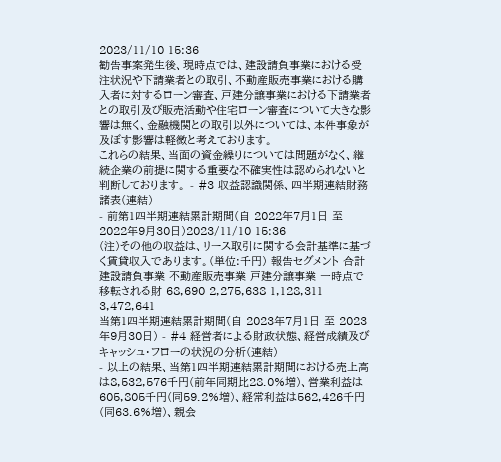2023/11/10 15:36
勧告事案発生後、現時点では、建設請負事業における受注状況や下請業者との取引、不動産販売事業における購入者に対するローン審査、戸建分譲事業における下請業者との取引及び販売活動や住宅ローン審査について大きな影響は無く、金融機関との取引以外については、本件事象が及ぼす影響は軽微と考えております。
これらの結果、当面の資金繰りについては問題がなく、継続企業の前提に関する重要な不確実性は認められないと判断しております。 - #3 収益認識関係、四半期連結財務諸表(連結)
- 前第1四半期連結累計期間(自 2022年7月1日 至 2022年9月30日)2023/11/10 15:36
(注)その他の収益は、リース取引に関する会計基準に基づく賃貸収入であります。(単位:千円) 報告セグメント 合計 建設請負事業 不動産販売事業 戸建分譲事業 一時点で移転される財 68,690 2,275,638 1,128,311 3,472,641
当第1四半期連結累計期間(自 2023年7月1日 至 2023年9月30日) - #4 経営者による財政状態、経営成績及びキャッシュ・フローの状況の分析(連結)
- 以上の結果、当第1四半期連結累計期間における売上高は8,532,576千円(前年同期比28.0%増)、営業利益は605,805千円(同59.2%増)、経常利益は562,426千円(同63.6%増)、親会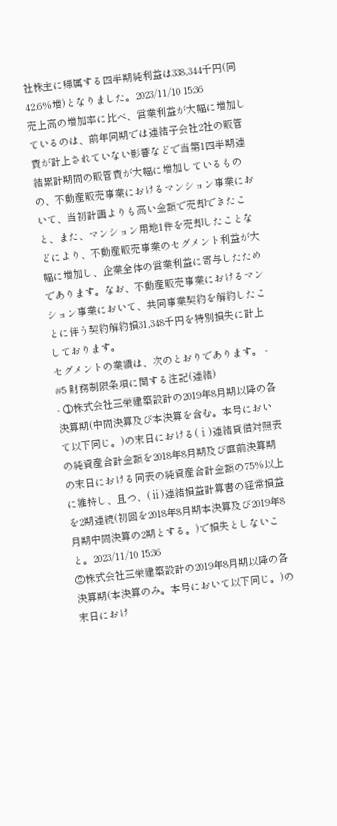社株主に帰属する四半期純利益は338,344千円(同42.6%増)となりました。2023/11/10 15:36
売上高の増加率に比べ、営業利益が大幅に増加しているのは、前年同期では連結子会社2社の販管費が計上されていない影響などで当第1四半期連結累計期間の販管費が大幅に増加しているものの、不動産販売事業におけるマンション事業において、当初計画よりも高い金額で売却できたこと、また、マンション用地1件を売却したことなどにより、不動産販売事業のセグメント利益が大幅に増加し、企業全体の営業利益に寄与したためであります。なお、不動産販売事業におけるマンション事業において、共同事業契約を解約したことに伴う契約解約損31,348千円を特別損失に計上しております。
セグメントの業績は、次のとおりであります。 - #5 財務制限条項に関する注記(連結)
- ①株式会社三栄建築設計の2019年8月期以降の各決算期(中間決算及び本決算を含む。本号において以下同じ。)の末日における(ⅰ)連結貸借対照表の純資産合計金額を2018年8月期及び直前決算期の末日における同表の純資産合計金額の75%以上に維持し、且つ、(ⅱ)連結損益計算書の経常損益を2期連続(初回を2018年8月期本決算及び2019年8月期中間決算の2期とする。)で損失としないこと。2023/11/10 15:36
②株式会社三栄建築設計の2019年8月期以降の各決算期(本決算のみ。本号において以下同じ。)の末日におけ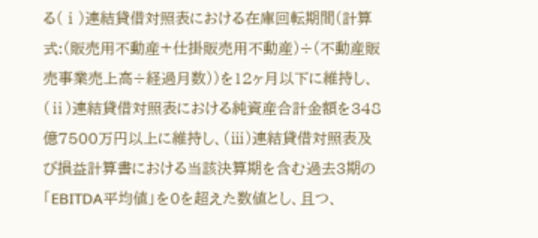る(ⅰ)連結貸借対照表における在庫回転期間(計算式:(販売用不動産+仕掛販売用不動産)÷(不動産販売事業売上高÷経過月数))を12ヶ月以下に維持し、(ⅱ)連結貸借対照表における純資産合計金額を348億7500万円以上に維持し、(ⅲ)連結貸借対照表及び損益計算書における当該決算期を含む過去3期の「EBITDA平均値」を0を超えた数値とし、且つ、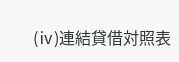(ⅳ)連結貸借対照表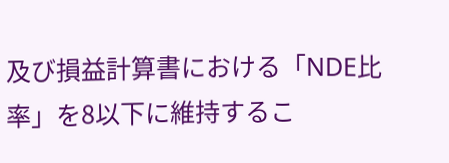及び損益計算書における「NDE比率」を8以下に維持するこ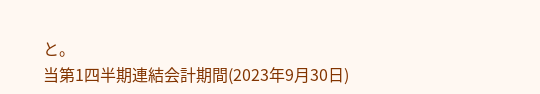と。
当第1四半期連結会計期間(2023年9月30日)